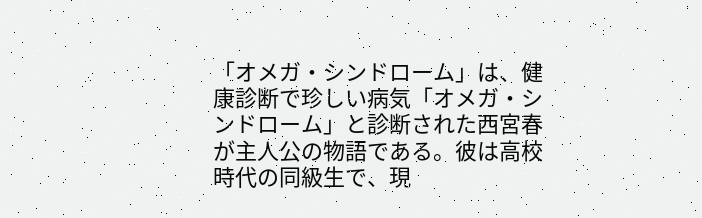「オメガ・シンドローム」は、健康診断で珍しい病気「オメガ・シンドローム」と診断された西宮春が主人公の物語である。彼は高校時代の同級生で、現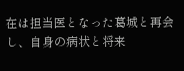在は担当医となった葛城と再会し、自身の病状と将来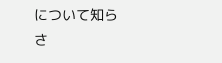について知らさ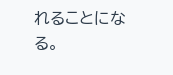れることになる。